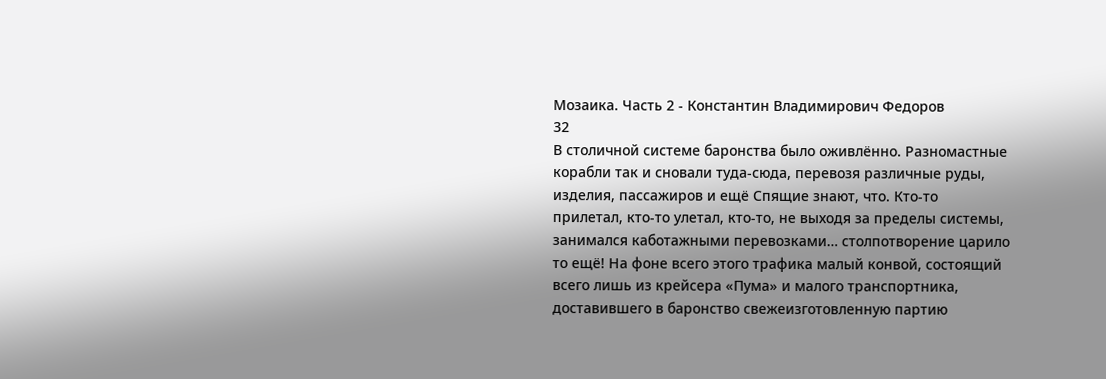Мозаика. Часть 2 - Константин Владимирович Федоров
32
В столичной системе баронства было оживлённо. Разномастные корабли так и сновали туда-сюда, перевозя различные руды, изделия, пассажиров и ещё Спящие знают, что. Кто-то прилетал, кто-то улетал, кто-то, не выходя за пределы системы, занимался каботажными перевозками… столпотворение царило то ещё! На фоне всего этого трафика малый конвой, состоящий всего лишь из крейсера «Пума» и малого транспортника, доставившего в баронство свежеизготовленную партию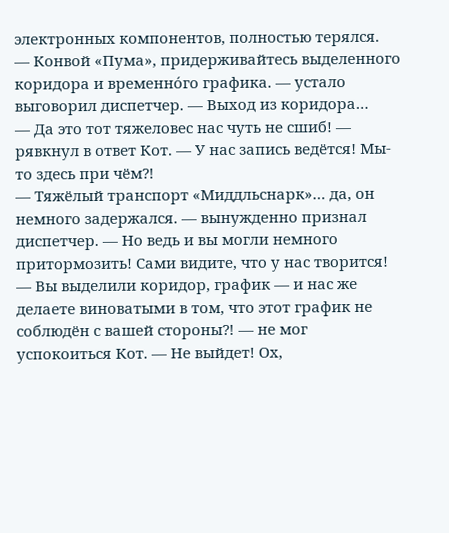электронных компонентов, полностью терялся.
— Конвой «Пума», придерживайтесь выделенного коридора и временно́го графика. — устало выговорил диспетчер. — Выход из коридора…
— Да это тот тяжеловес нас чуть не сшиб! — рявкнул в ответ Кот. — У нас запись ведётся! Мы-то здесь при чём⁈
— Тяжёлый транспорт «Миддльснарк»… да, он немного задержался. — вынужденно признал диспетчер. — Но ведь и вы могли немного притормозить! Сами видите, что у нас творится!
— Вы выделили коридор, график — и нас же делаете виноватыми в том, что этот график не соблюдён с вашей стороны⁈ — не мог успокоиться Кот. — Не выйдет! Ох,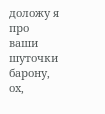доложу я про ваши шуточки барону, ох,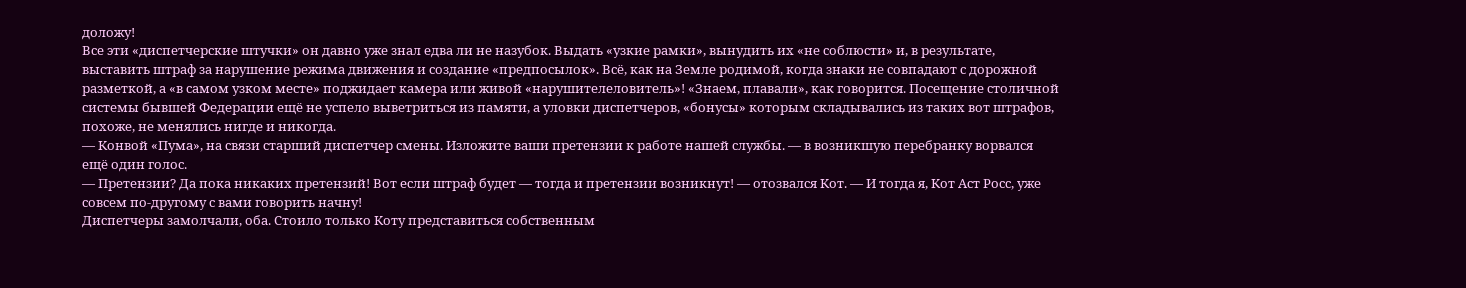доложу!
Все эти «диспетчерские штучки» он давно уже знал едва ли не назубок. Выдать «узкие рамки», вынудить их «не соблюсти» и, в результате, выставить штраф за нарушение режима движения и создание «предпосылок». Всё, как на Земле родимой, когда знаки не совпадают с дорожной разметкой, а «в самом узком месте» поджидает камера или живой «нарушителеловитель»! «Знаем, плавали», как говорится. Посещение столичной системы бывшей Федерации ещё не успело выветриться из памяти, а уловки диспетчеров, «бонусы» которым складывались из таких вот штрафов, похоже, не менялись нигде и никогда.
— Конвой «Пума», на связи старший диспетчер смены. Изложите ваши претензии к работе нашей службы. — в возникшую перебранку ворвался ещё один голос.
— Претензии? Да пока никаких претензий! Вот если штраф будет — тогда и претензии возникнут! — отозвался Кот. — И тогда я, Кот Аст Росс, уже совсем по-другому с вами говорить начну!
Диспетчеры замолчали, оба. Стоило только Коту представиться собственным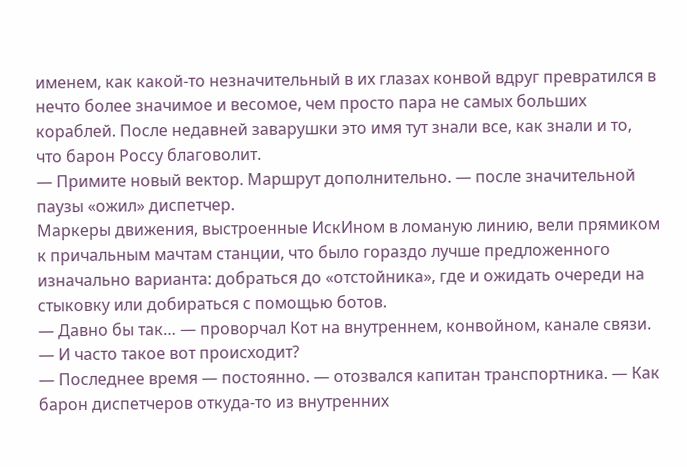именем, как какой-то незначительный в их глазах конвой вдруг превратился в нечто более значимое и весомое, чем просто пара не самых больших кораблей. После недавней заварушки это имя тут знали все, как знали и то, что барон Россу благоволит.
— Примите новый вектор. Маршрут дополнительно. — после значительной паузы «ожил» диспетчер.
Маркеры движения, выстроенные ИскИном в ломаную линию, вели прямиком к причальным мачтам станции, что было гораздо лучше предложенного изначально варианта: добраться до «отстойника», где и ожидать очереди на стыковку или добираться с помощью ботов.
— Давно бы так… — проворчал Кот на внутреннем, конвойном, канале связи. — И часто такое вот происходит?
— Последнее время — постоянно. — отозвался капитан транспортника. — Как барон диспетчеров откуда-то из внутренних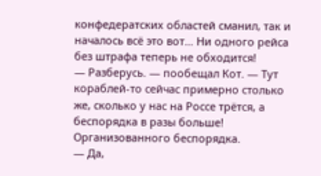конфедератских областей сманил, так и началось всё это вот… Ни одного рейса без штрафа теперь не обходится!
— Разберусь. — пообещал Кот. — Тут кораблей-то сейчас примерно столько же, сколько у нас на Россе трётся, а беспорядка в разы больше! Организованного беспорядка.
— Да,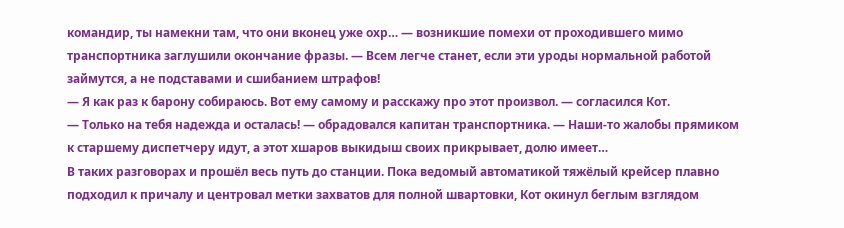командир, ты намекни там, что они вконец уже охр… — возникшие помехи от проходившего мимо транспортника заглушили окончание фразы. — Всем легче станет, если эти уроды нормальной работой займутся, а не подставами и сшибанием штрафов!
— Я как раз к барону собираюсь. Вот ему самому и расскажу про этот произвол. — согласился Кот.
— Только на тебя надежда и осталась! — обрадовался капитан транспортника. — Наши-то жалобы прямиком к старшему диспетчеру идут, а этот хшаров выкидыш своих прикрывает, долю имеет…
В таких разговорах и прошёл весь путь до станции. Пока ведомый автоматикой тяжёлый крейсер плавно подходил к причалу и центровал метки захватов для полной швартовки, Кот окинул беглым взглядом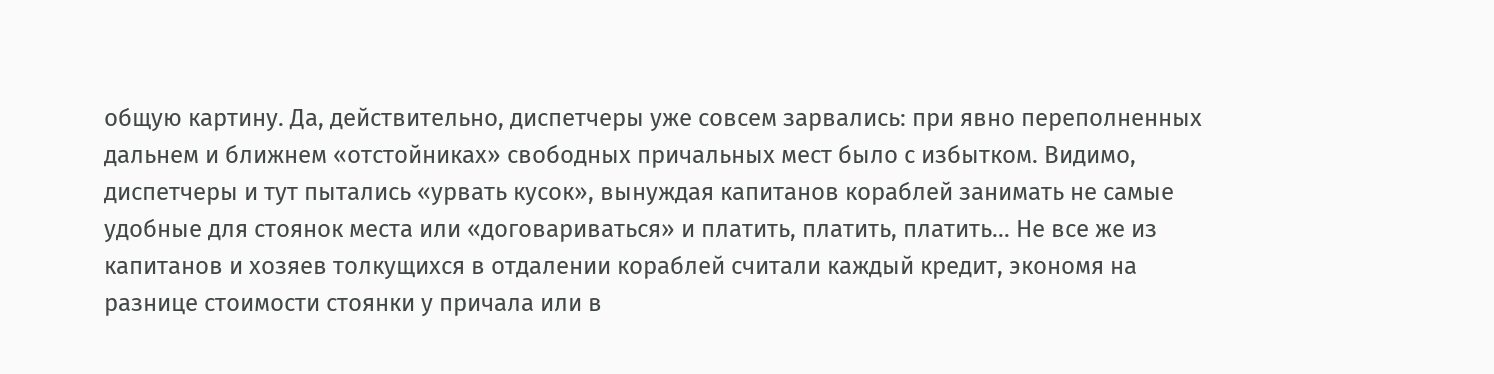общую картину. Да, действительно, диспетчеры уже совсем зарвались: при явно переполненных дальнем и ближнем «отстойниках» свободных причальных мест было с избытком. Видимо, диспетчеры и тут пытались «урвать кусок», вынуждая капитанов кораблей занимать не самые удобные для стоянок места или «договариваться» и платить, платить, платить… Не все же из капитанов и хозяев толкущихся в отдалении кораблей считали каждый кредит, экономя на разнице стоимости стоянки у причала или в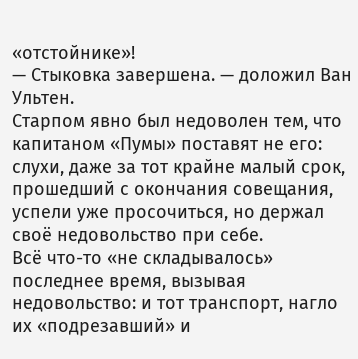«отстойнике»!
— Стыковка завершена. — доложил Ван Ультен.
Старпом явно был недоволен тем, что капитаном «Пумы» поставят не его: слухи, даже за тот крайне малый срок, прошедший с окончания совещания, успели уже просочиться, но держал своё недовольство при себе.
Всё что-то «не складывалось» последнее время, вызывая недовольство: и тот транспорт, нагло их «подрезавший» и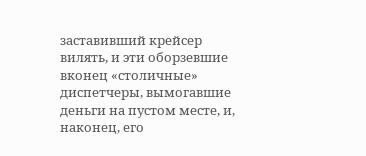заставивший крейсер вилять, и эти оборзевшие вконец «столичные» диспетчеры, вымогавшие деньги на пустом месте, и, наконец, его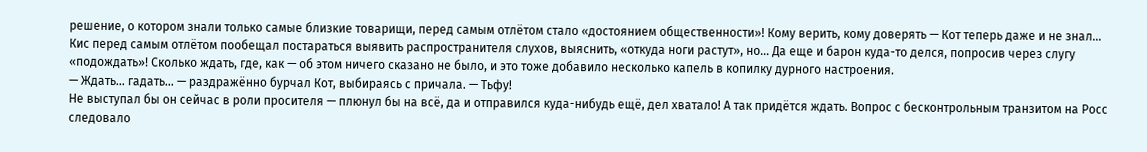решение, о котором знали только самые близкие товарищи, перед самым отлётом стало «достоянием общественности»! Кому верить, кому доверять — Кот теперь даже и не знал… Кис перед самым отлётом пообещал постараться выявить распространителя слухов, выяснить, «откуда ноги растут», но… Да еще и барон куда-то делся, попросив через слугу «подождать»! Сколько ждать, где, как — об этом ничего сказано не было, и это тоже добавило несколько капель в копилку дурного настроения.
— Ждать… гадать… — раздражённо бурчал Кот, выбираясь с причала. — Тьфу!
Не выступал бы он сейчас в роли просителя — плюнул бы на всё, да и отправился куда-нибудь ещё, дел хватало! А так придётся ждать. Вопрос с бесконтрольным транзитом на Росс следовало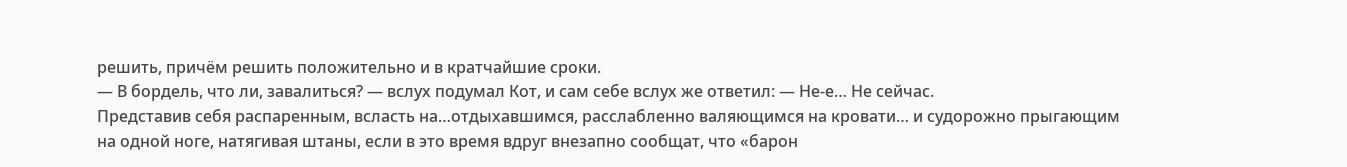решить, причём решить положительно и в кратчайшие сроки.
— В бордель, что ли, завалиться? — вслух подумал Кот, и сам себе вслух же ответил: — Не-е… Не сейчас.
Представив себя распаренным, всласть на…отдыхавшимся, расслабленно валяющимся на кровати… и судорожно прыгающим на одной ноге, натягивая штаны, если в это время вдруг внезапно сообщат, что «барон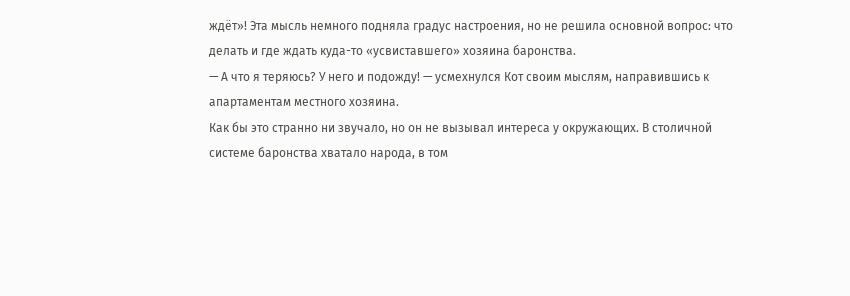ждёт»! Эта мысль немного подняла градус настроения, но не решила основной вопрос: что делать и где ждать куда-то «усвиставшего» хозяина баронства.
— А что я теряюсь? У него и подожду! — усмехнулся Кот своим мыслям, направившись к апартаментам местного хозяина.
Как бы это странно ни звучало, но он не вызывал интереса у окружающих. В столичной системе баронства хватало народа, в том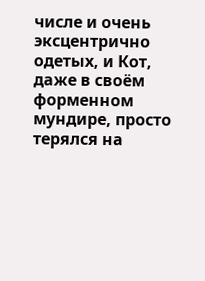числе и очень эксцентрично одетых, и Кот, даже в своём форменном мундире, просто терялся на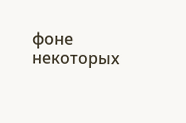фоне некоторых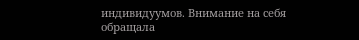индивидуумов. Внимание на себя обращала